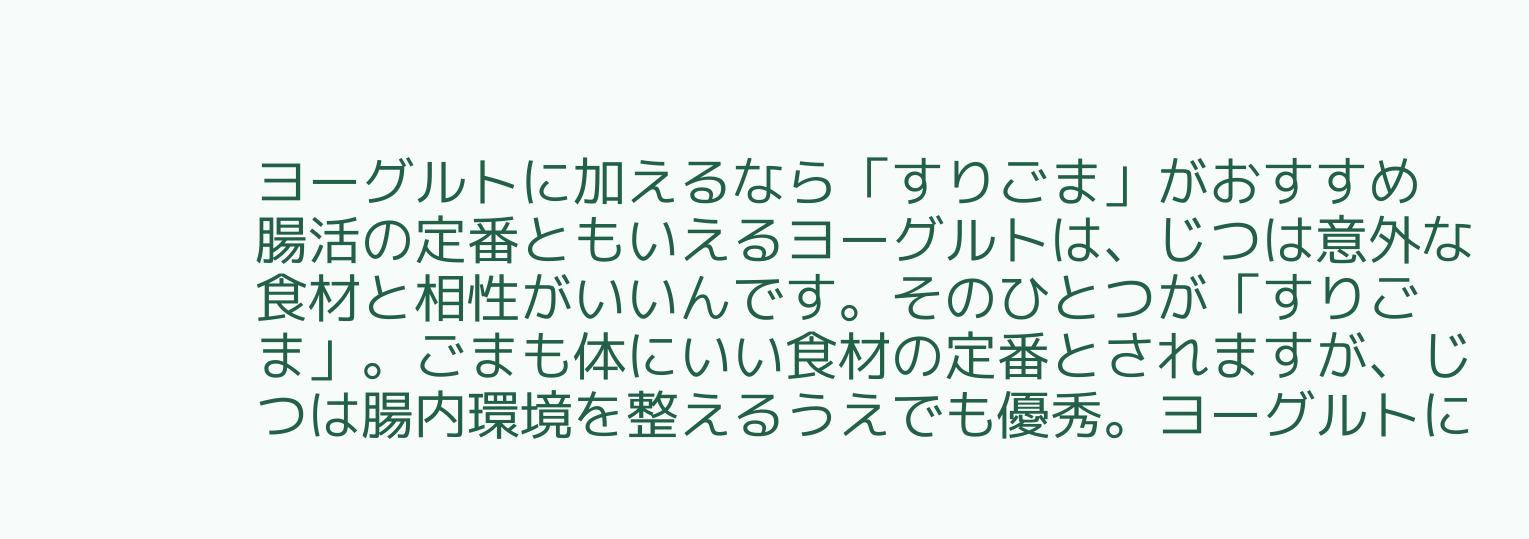ヨーグルトに加えるなら「すりごま」がおすすめ
腸活の定番ともいえるヨーグルトは、じつは意外な食材と相性がいいんです。そのひとつが「すりごま」。ごまも体にいい食材の定番とされますが、じつは腸内環境を整えるうえでも優秀。ヨーグルトに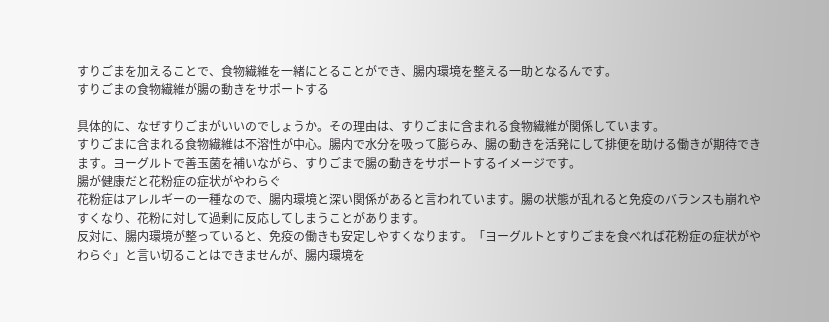すりごまを加えることで、食物繊維を一緒にとることができ、腸内環境を整える一助となるんです。
すりごまの食物繊維が腸の動きをサポートする

具体的に、なぜすりごまがいいのでしょうか。その理由は、すりごまに含まれる食物繊維が関係しています。
すりごまに含まれる食物繊維は不溶性が中心。腸内で水分を吸って膨らみ、腸の動きを活発にして排便を助ける働きが期待できます。ヨーグルトで善玉菌を補いながら、すりごまで腸の動きをサポートするイメージです。
腸が健康だと花粉症の症状がやわらぐ
花粉症はアレルギーの一種なので、腸内環境と深い関係があると言われています。腸の状態が乱れると免疫のバランスも崩れやすくなり、花粉に対して過剰に反応してしまうことがあります。
反対に、腸内環境が整っていると、免疫の働きも安定しやすくなります。「ヨーグルトとすりごまを食べれば花粉症の症状がやわらぐ」と言い切ることはできませんが、腸内環境を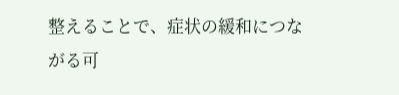整えることで、症状の緩和につながる可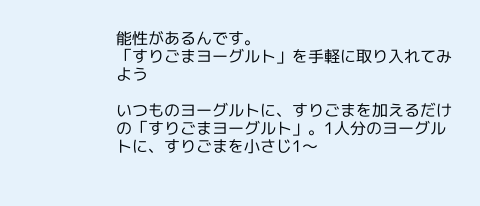能性があるんです。
「すりごまヨーグルト」を手軽に取り入れてみよう

いつものヨーグルトに、すりごまを加えるだけの「すりごまヨーグルト」。1人分のヨーグルトに、すりごまを小さじ1〜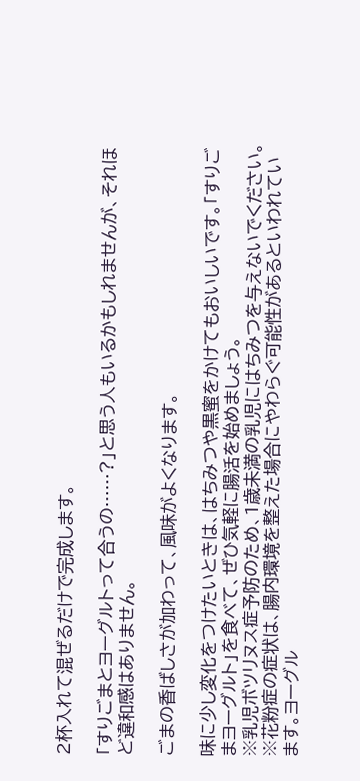2杯入れて混ぜるだけで完成します。

「すりごまとヨーグルトって合うの……?」と思う人もいるかもしれませんが、それほど違和感はありません。

ごまの香ばしさが加わって、風味がよくなります。

味に少し変化をつけたいときは、はちみつや黒蜜をかけてもおいしいです。「すりごまヨーグルト」を食べて、ぜひ気軽に腸活を始めましょう。
※乳児ボツリヌス症予防のため、1歳未満の乳児にはちみつを与えないでください。
※花粉症の症状は、腸内環境を整えた場合にやわらぐ可能性があるといわれています。ヨーグル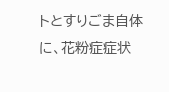トとすりごま自体に、花粉症症状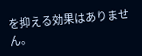を抑える効果はありません。